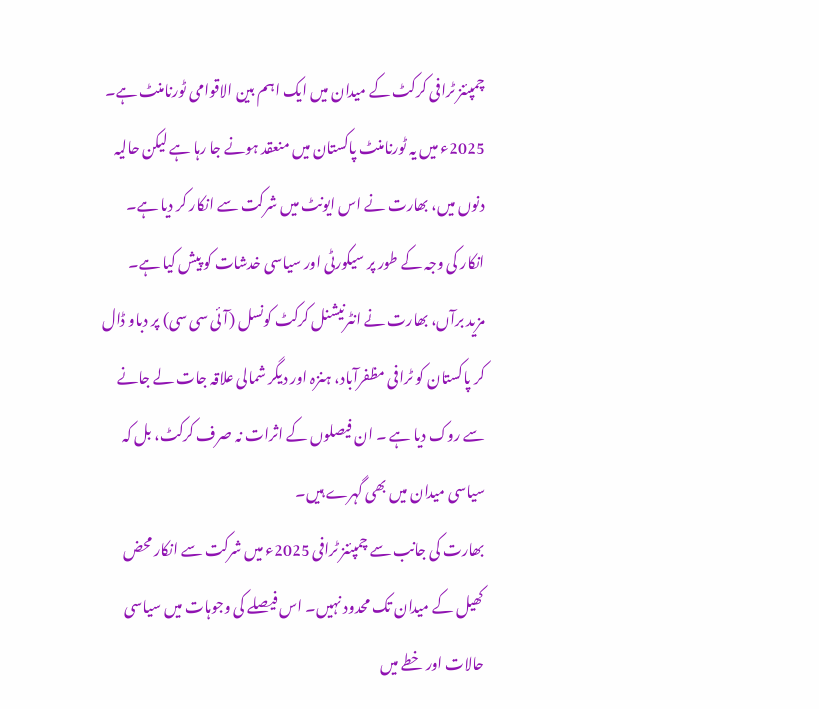چمپئنز ٹرافی کرکٹ کے میدان میں ایک اہم بین الاقوامی ٹورنامنٹ ہے۔ 2025ء میں یہ ٹورنامنٹ پاکستان میں منعقد ہونے جا رہا ہے لیکن حالیہ دنوں میں، بھارت نے اس ایونٹ میں شرکت سے انکار کر دیا ہے۔ انکار کی وجہ کے طور پر سیکورٹی اور سیاسی خدشات کو پیش کیا ہے۔
مزید برآں، بھارت نے انٹرنیشنل کرکٹ کونسل (آئی سی سی) پر دباو ڈال کر پاکستان کو ٹرافی مظفرآباد، ہنزہ اور دیگر شمالی علاقہ جات لے جانے سے روک دیا ہے ۔ ان فیصلوں کے اثرات نہ صرف کرکٹ، بل کہ سیاسی میدان میں بھی گہرے ہیں۔
بھارت کی جانب سے چمپئنز ٹرافی 2025ء میں شرکت سے انکار محض کھیل کے میدان تک محدود نہیں۔ اس فیصلے کی وجوہات میں سیاسی حالات اور خطے میں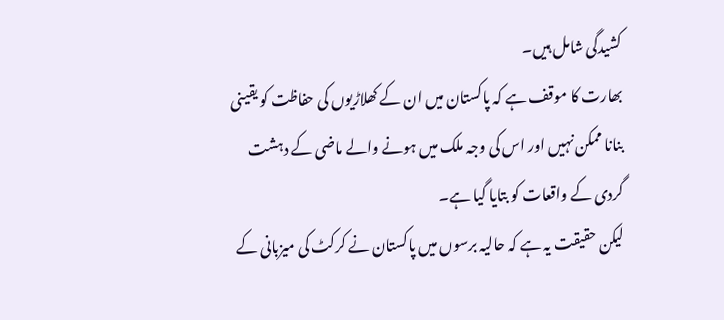کشیدگی شامل ہیں۔
بھارت کا موقف ہے کہ پاکستان میں ان کے کھلاڑیوں کی حفاظت کو یقینی بنانا ممکن نہیں اور اس کی وجہ ملک میں ہونے والے ماضی کے دہشت گردی کے واقعات کو بتایا گیا ہے۔
لیکن حقیقت یہ ہے کہ حالیہ برسوں میں پاکستان نے کرکٹ کی میزبانی کے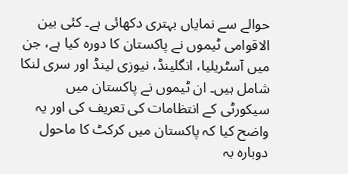حوالے سے نمایاں بہتری دکھائی ہے۔ کئی بین الاقوامی ٹیموں نے پاکستان کا دورہ کیا ہے، جن میں آسٹریلیا، انگلینڈ، نیوزی لینڈ اور سری لنکا شامل ہیں۔ ان ٹیموں نے پاکستان میں سیکورٹی کے انتظامات کی تعریف کی اور یہ واضح کیا کہ پاکستان میں کرکٹ کا ماحول دوبارہ بہ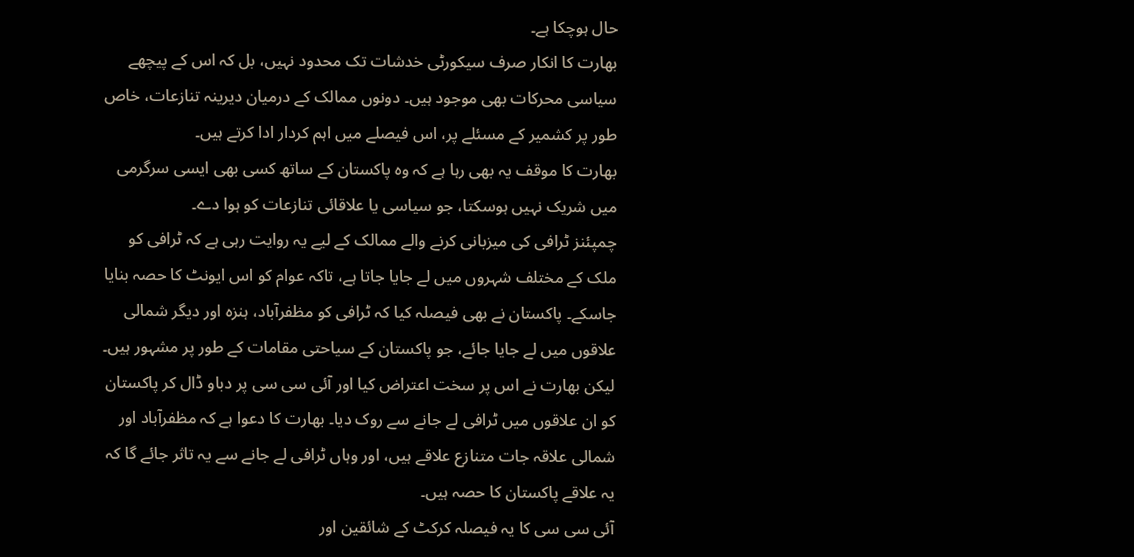حال ہوچکا ہے۔
بھارت کا انکار صرف سیکورٹی خدشات تک محدود نہیں، بل کہ اس کے پیچھے سیاسی محرکات بھی موجود ہیں۔ دونوں ممالک کے درمیان دیرینہ تنازعات، خاص طور پر کشمیر کے مسئلے پر، اس فیصلے میں اہم کردار ادا کرتے ہیں۔
بھارت کا موقف یہ بھی رہا ہے کہ وہ پاکستان کے ساتھ کسی بھی ایسی سرگرمی میں شریک نہیں ہوسکتا، جو سیاسی یا علاقائی تنازعات کو ہوا دے۔
چمپئنز ٹرافی کی میزبانی کرنے والے ممالک کے لیے یہ روایت رہی ہے کہ ٹرافی کو ملک کے مختلف شہروں میں لے جایا جاتا ہے، تاکہ عوام کو اس ایونٹ کا حصہ بنایا جاسکے۔ پاکستان نے بھی فیصلہ کیا کہ ٹرافی کو مظفرآباد، ہنزہ اور دیگر شمالی علاقوں میں لے جایا جائے، جو پاکستان کے سیاحتی مقامات کے طور پر مشہور ہیں۔
لیکن بھارت نے اس پر سخت اعتراض کیا اور آئی سی سی پر دباو ڈال کر پاکستان کو ان علاقوں میں ٹرافی لے جانے سے روک دیا۔ بھارت کا دعوا ہے کہ مظفرآباد اور شمالی علاقہ جات متنازع علاقے ہیں، اور وہاں ٹرافی لے جانے سے یہ تاثر جائے گا کہ یہ علاقے پاکستان کا حصہ ہیں۔
آئی سی سی کا یہ فیصلہ کرکٹ کے شائقین اور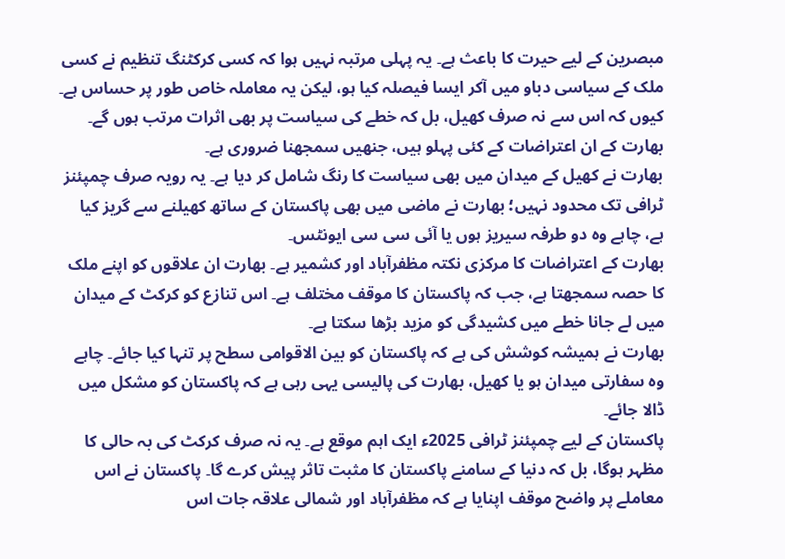مبصرین کے لیے حیرت کا باعث ہے۔ یہ پہلی مرتبہ نہیں ہوا کہ کسی کرکٹنگ تنظیم نے کسی ملک کے سیاسی دباو میں آکر ایسا فیصلہ کیا ہو، لیکن یہ معاملہ خاص طور پر حساس ہے۔ کیوں کہ اس سے نہ صرف کھیل، بل کہ خطے کی سیاست پر بھی اثرات مرتب ہوں گے۔
بھارت کے ان اعتراضات کے کئی پہلو ہیں، جنھیں سمجھنا ضروری ہے۔
بھارت نے کھیل کے میدان میں بھی سیاست کا رنگ شامل کر دیا ہے۔ یہ رویہ صرف چمپئنز ٹرافی تک محدود نہیں؛ بھارت نے ماضی میں بھی پاکستان کے ساتھ کھیلنے سے گریز کیا ہے، چاہے وہ دو طرفہ سیریز ہوں یا آئی سی سی ایونٹس۔
بھارت کے اعتراضات کا مرکزی نکتہ مظفرآباد اور کشمیر ہے۔ بھارت ان علاقوں کو اپنے ملک کا حصہ سمجھتا ہے، جب کہ پاکستان کا موقف مختلف ہے۔ اس تنازع کو کرکٹ کے میدان میں لے جانا خطے میں کشیدگی کو مزید بڑھا سکتا ہے۔
بھارت نے ہمیشہ کوشش کی ہے کہ پاکستان کو بین الاقوامی سطح پر تنہا کیا جائے۔ چاہے وہ سفارتی میدان ہو یا کھیل، بھارت کی پالیسی یہی رہی ہے کہ پاکستان کو مشکل میں ڈالا جائے۔
پاکستان کے لیے چمپئنز ٹرافی 2025ء ایک اہم موقع ہے۔ یہ نہ صرف کرکٹ کی بہ حالی کا مظہر ہوگا، بل کہ دنیا کے سامنے پاکستان کا مثبت تاثر پیش کرے گا۔ پاکستان نے اس معاملے پر واضح موقف اپنایا ہے کہ مظفرآباد اور شمالی علاقہ جات اس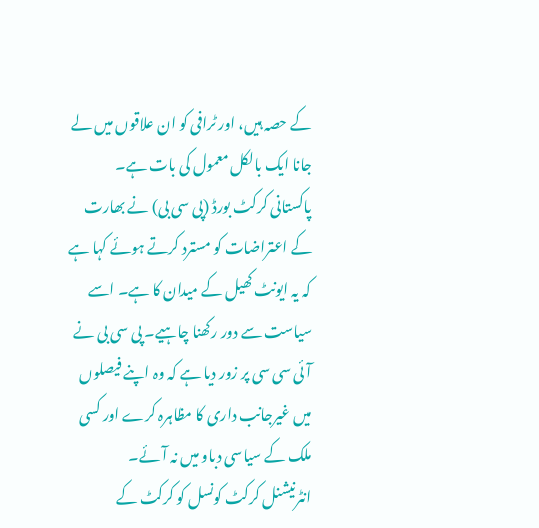کے حصہ ہیں، اور ٹرافی کو ان علاقوں میں لے جانا ایک بالکل معمول کی بات ہے۔
پاکستانی کرکٹ بورڈ (پی سی بی) نے بھارت کے اعتراضات کو مسترد کرتے ہوئے کہا ہے کہ یہ ایونٹ کھیل کے میدان کا ہے۔ اسے سیاست سے دور رکھنا چاہیے۔ پی سی بی نے آئی سی سی پر زور دیا ہے کہ وہ اپنے فیصلوں میں غیرجانب داری کا مظاہرہ کرے اور کسی ملک کے سیاسی دباو میں نہ آئے۔
انٹرنیشنل کرکٹ کونسل کو کرکٹ کے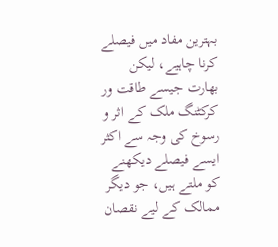بہترین مفاد میں فیصلے کرنا چاہیے، لیکن بھارت جیسے طاقت ور کرکٹنگ ملک کے اثر و رسوخ کی وجہ سے اکثر ایسے فیصلے دیکھنے کو ملتے ہیں، جو دیگر ممالک کے لیے نقصان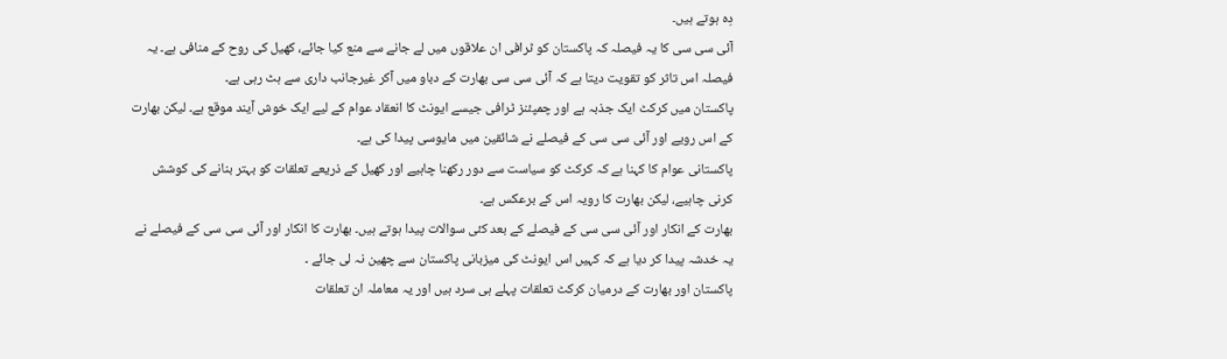دِہ ہوتے ہیں۔
آئی سی سی کا یہ فیصلہ کہ پاکستان کو ٹرافی ان علاقوں میں لے جانے سے منع کیا جائے، کھیل کی روح کے منافی ہے۔ یہ فیصلہ اس تاثر کو تقویت دیتا ہے کہ آئی سی سی بھارت کے دباو میں آکر غیرجانب داری سے ہٹ رہی ہے۔
پاکستان میں کرکٹ ایک جذبہ ہے اور چمپئنز ٹرافی جیسے ایونٹ کا انعقاد عوام کے لیے ایک خوش آیند موقع ہے۔ لیکن بھارت کے اس رویے اور آئی سی سی کے فیصلے نے شائقین میں مایوسی پیدا کی ہے۔
پاکستانی عوام کا کہنا ہے کہ کرکٹ کو سیاست سے دور رکھنا چاہیے اور کھیل کے ذریعے تعلقات کو بہتر بنانے کی کوشش کرنی چاہیے، لیکن بھارت کا رویہ اس کے برعکس ہے۔
بھارت کے انکار اور آئی سی سی کے فیصلے کے بعد کئی سوالات پیدا ہوتے ہیں۔ بھارت کا انکار اور آئی سی سی کے فیصلے نے یہ خدشہ پیدا کر دیا ہے کہ کہیں اس ایونٹ کی میزبانی پاکستان سے چھین نہ لی جائے ۔
پاکستان اور بھارت کے درمیان کرکٹ تعلقات پہلے ہی سرد ہیں اور یہ معاملہ ان تعلقات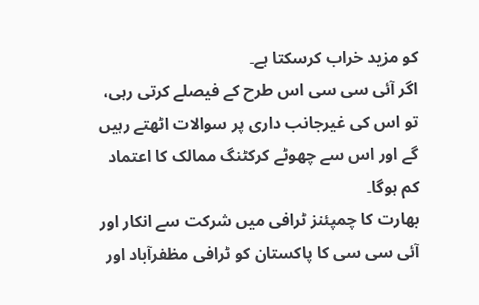کو مزید خراب کرسکتا ہے۔
اگر آئی سی سی اس طرح کے فیصلے کرتی رہی، تو اس کی غیرجانب داری پر سوالات اٹھتے رہیں گے اور اس سے چھوٹے کرکٹنگ ممالک کا اعتماد کم ہوگا۔
بھارت کا چمپئنز ٹرافی میں شرکت سے انکار اور آئی سی سی کا پاکستان کو ٹرافی مظفرآباد اور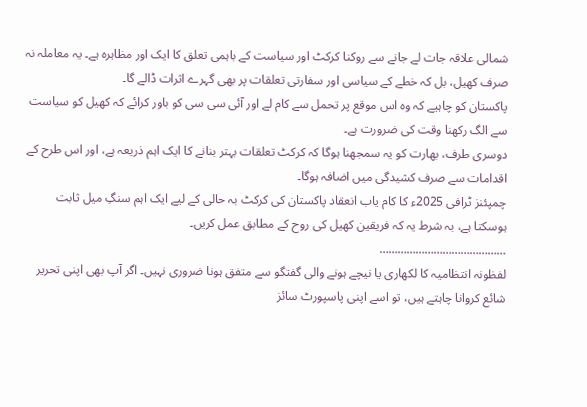شمالی علاقہ جات لے جانے سے روکنا کرکٹ اور سیاست کے باہمی تعلق کا ایک اور مظاہرہ ہے۔ یہ معاملہ نہ صرف کھیل، بل کہ خطے کے سیاسی اور سفارتی تعلقات پر بھی گہرے اثرات ڈالے گا۔
پاکستان کو چاہیے کہ وہ اس موقع پر تحمل سے کام لے اور آئی سی سی کو باور کرائے کہ کھیل کو سیاست سے الگ رکھنا وقت کی ضرورت ہے۔
دوسری طرف، بھارت کو یہ سمجھنا ہوگا کہ کرکٹ تعلقات بہتر بنانے کا ایک اہم ذریعہ ہے، اور اس طرح کے اقدامات سے صرف کشیدگی میں اضافہ ہوگا۔
چمپئنز ٹرافی 2025ء کا کام یاب انعقاد پاکستان کی کرکٹ بہ حالی کے لیے ایک اہم سنگِ میل ثابت ہوسکتا ہے، بہ شرط یہ کہ فریقین کھیل کی روح کے مطابق عمل کریں۔
……………………………………
لفظونہ انتظامیہ کا لکھاری یا نیچے ہونے والی گفتگو سے متفق ہونا ضروری نہیں۔ اگر آپ بھی اپنی تحریر شائع کروانا چاہتے ہیں، تو اسے اپنی پاسپورٹ سائز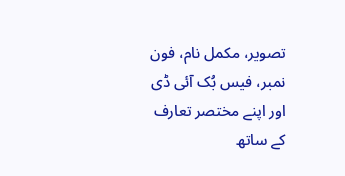تصویر، مکمل نام، فون نمبر، فیس بُک آئی ڈی اور اپنے مختصر تعارف کے ساتھ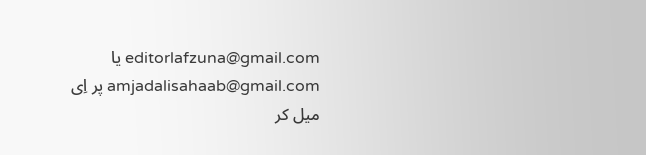editorlafzuna@gmail.com یا amjadalisahaab@gmail.com پر اِی میل کر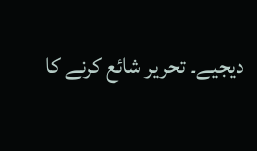دیجیے۔ تحریر شائع کرنے کا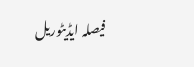فیصلہ ایڈیٹوریل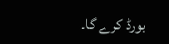بورڈ کرے گا۔